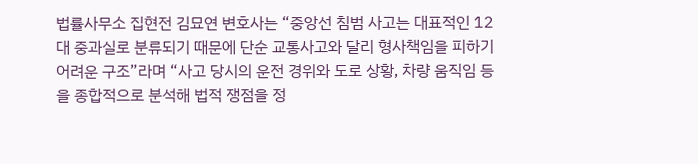법률사무소 집현전 김묘연 변호사는 “중앙선 침범 사고는 대표적인 12대 중과실로 분류되기 때문에 단순 교통사고와 달리 형사책임을 피하기 어려운 구조”라며 “사고 당시의 운전 경위와 도로 상황, 차량 움직임 등을 종합적으로 분석해 법적 쟁점을 정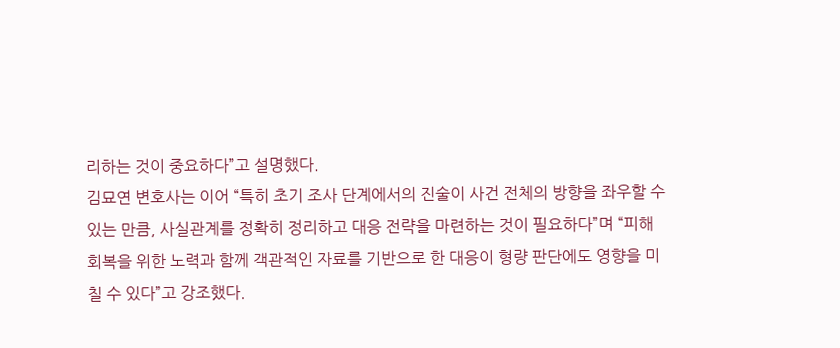리하는 것이 중요하다”고 설명했다.
김묘연 변호사는 이어 “특히 초기 조사 단계에서의 진술이 사건 전체의 방향을 좌우할 수 있는 만큼, 사실관계를 정확히 정리하고 대응 전략을 마련하는 것이 필요하다”며 “피해 회복을 위한 노력과 함께 객관적인 자료를 기반으로 한 대응이 형량 판단에도 영향을 미칠 수 있다”고 강조했다.